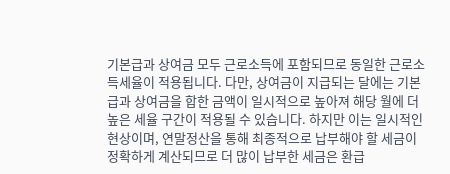기본급과 상여금 모두 근로소득에 포함되므로 동일한 근로소득세율이 적용됩니다. 다만, 상여금이 지급되는 달에는 기본급과 상여금을 합한 금액이 일시적으로 높아져 해당 월에 더 높은 세율 구간이 적용될 수 있습니다. 하지만 이는 일시적인 현상이며, 연말정산을 통해 최종적으로 납부해야 할 세금이 정확하게 계산되므로 더 많이 납부한 세금은 환급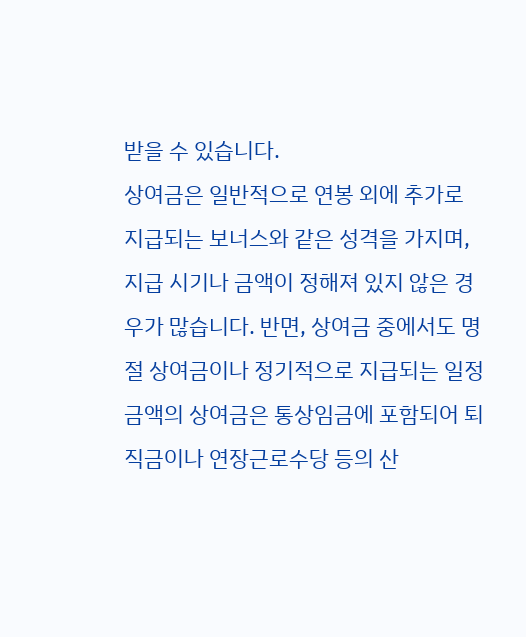받을 수 있습니다.
상여금은 일반적으로 연봉 외에 추가로 지급되는 보너스와 같은 성격을 가지며, 지급 시기나 금액이 정해져 있지 않은 경우가 많습니다. 반면, 상여금 중에서도 명절 상여금이나 정기적으로 지급되는 일정 금액의 상여금은 통상임금에 포함되어 퇴직금이나 연장근로수당 등의 산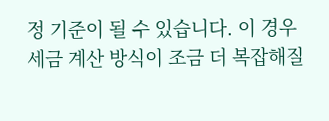정 기준이 될 수 있습니다. 이 경우 세금 계산 방식이 조금 더 복잡해질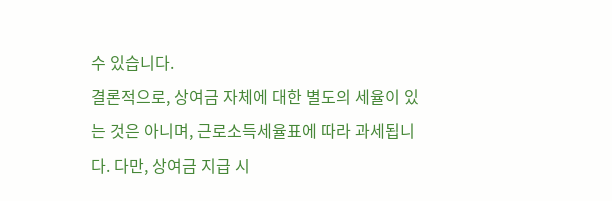수 있습니다.
결론적으로, 상여금 자체에 대한 별도의 세율이 있는 것은 아니며, 근로소득세율표에 따라 과세됩니다. 다만, 상여금 지급 시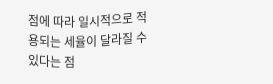점에 따라 일시적으로 적용되는 세율이 달라질 수 있다는 점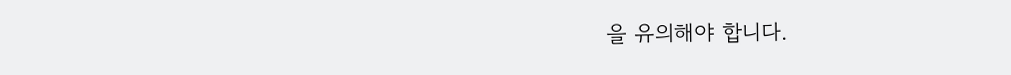을 유의해야 합니다.